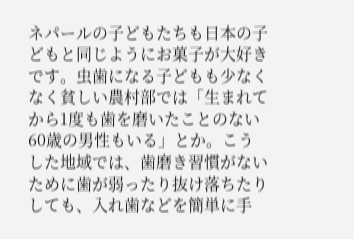ネパールの子どもたちも日本の子どもと同じようにお菓子が大好きです。虫歯になる子どもも少なくなく貧しい農村部では「生まれてから1度も歯を磨いたことのない60歳の男性もいる」とか。こうした地域では、歯磨き習慣がないために歯が弱ったり抜け落ちたりしても、入れ歯などを簡単に手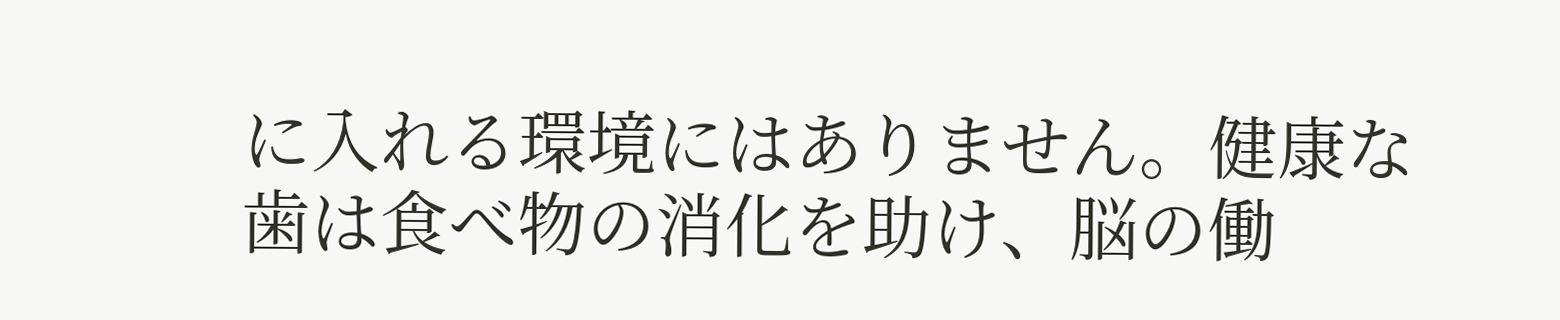に入れる環境にはありません。健康な歯は食べ物の消化を助け、脳の働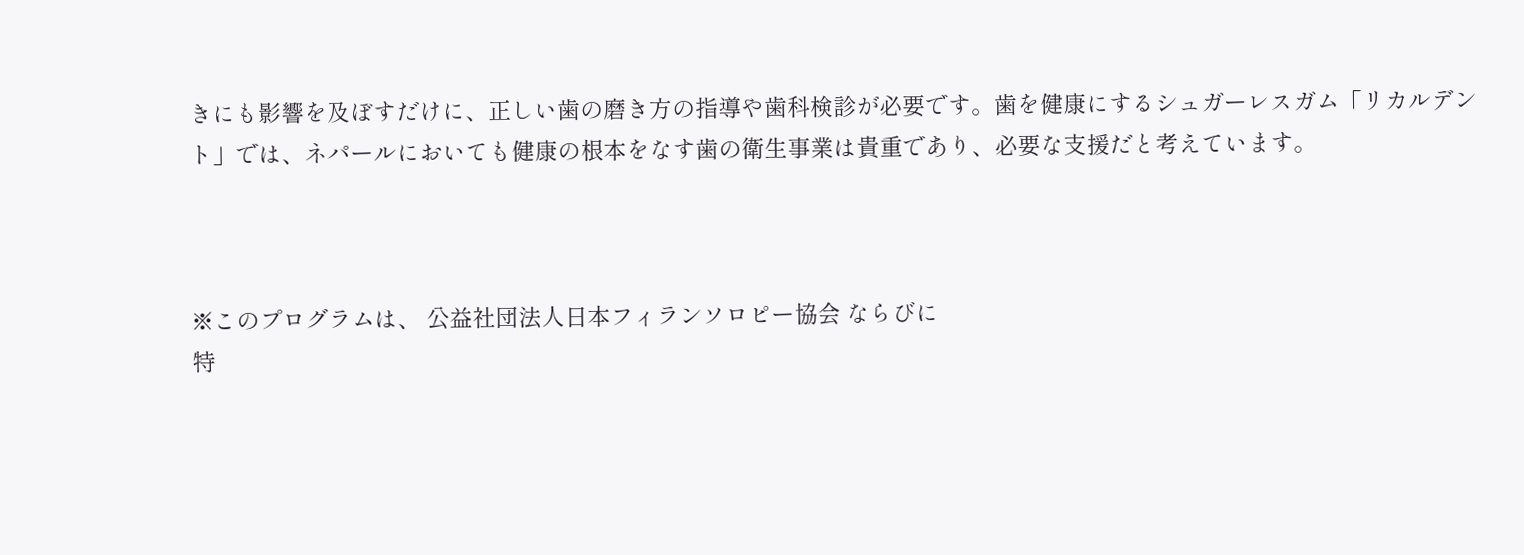きにも影響を及ぼすだけに、正しい歯の磨き方の指導や歯科検診が必要です。歯を健康にするシュガーレスガム「リカルデント」では、ネパールにおいても健康の根本をなす歯の衛生事業は貴重であり、必要な支援だと考えています。



※このプログラムは、 公益社団法人日本フィランソロピー協会 ならびに
特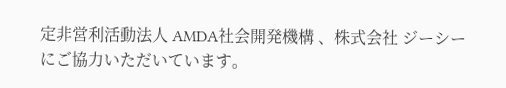定非営利活動法人 AMDA社会開発機構 、株式会社 ジーシー にご協力いただいています。